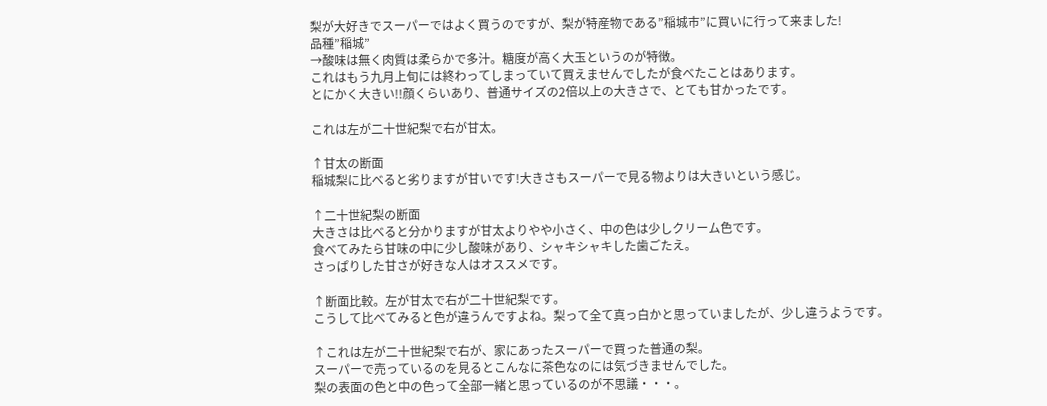梨が大好きでスーパーではよく買うのですが、梨が特産物である”稲城市”に買いに行って来ました!
品種”稲城”
→酸味は無く肉質は柔らかで多汁。糖度が高く大玉というのが特徴。
これはもう九月上旬には終わってしまっていて買えませんでしたが食べたことはあります。
とにかく大きい!!顔くらいあり、普通サイズの2倍以上の大きさで、とても甘かったです。

これは左が二十世紀梨で右が甘太。

↑甘太の断面
稲城梨に比べると劣りますが甘いです!大きさもスーパーで見る物よりは大きいという感じ。

↑二十世紀梨の断面
大きさは比べると分かりますが甘太よりやや小さく、中の色は少しクリーム色です。
食べてみたら甘味の中に少し酸味があり、シャキシャキした歯ごたえ。
さっぱりした甘さが好きな人はオススメです。

↑断面比較。左が甘太で右が二十世紀梨です。
こうして比べてみると色が違うんですよね。梨って全て真っ白かと思っていましたが、少し違うようです。

↑これは左が二十世紀梨で右が、家にあったスーパーで買った普通の梨。
スーパーで売っているのを見るとこんなに茶色なのには気づきませんでした。
梨の表面の色と中の色って全部一緒と思っているのが不思議・・・。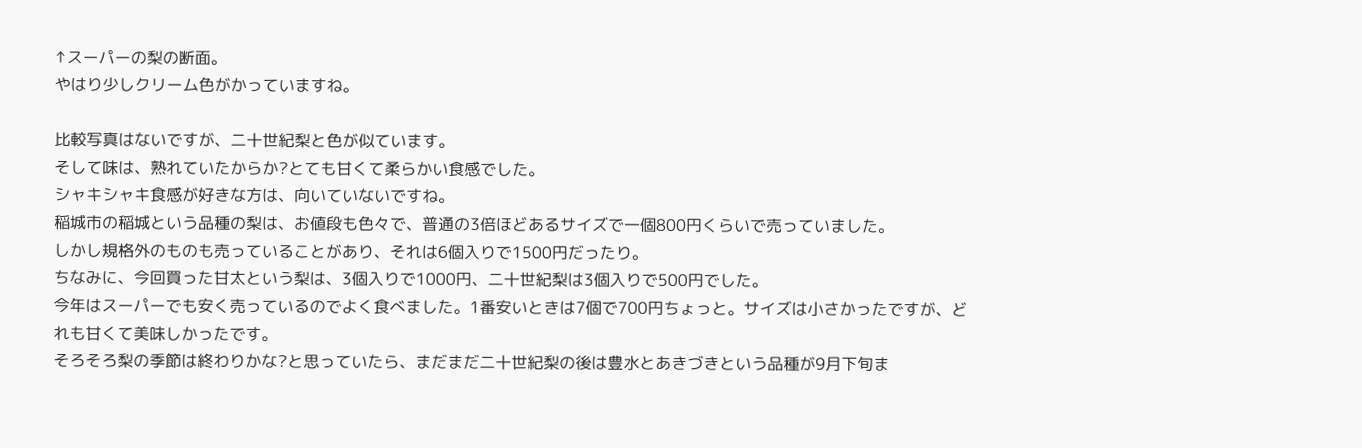↑スーパーの梨の断面。
やはり少しクリーム色がかっていますね。

比較写真はないですが、二十世紀梨と色が似ています。
そして味は、熟れていたからか?とても甘くて柔らかい食感でした。
シャキシャキ食感が好きな方は、向いていないですね。
稲城市の稲城という品種の梨は、お値段も色々で、普通の3倍ほどあるサイズで一個800円くらいで売っていました。
しかし規格外のものも売っていることがあり、それは6個入りで1500円だったり。
ちなみに、今回買った甘太という梨は、3個入りで1000円、二十世紀梨は3個入りで500円でした。
今年はスーパーでも安く売っているのでよく食べました。1番安いときは7個で700円ちょっと。サイズは小さかったですが、どれも甘くて美味しかったです。
そろそろ梨の季節は終わりかな?と思っていたら、まだまだ二十世紀梨の後は豊水とあきづきという品種が9月下旬ま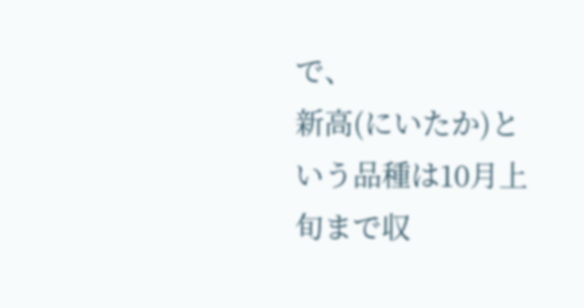で、
新高(にいたか)という品種は10月上旬まで収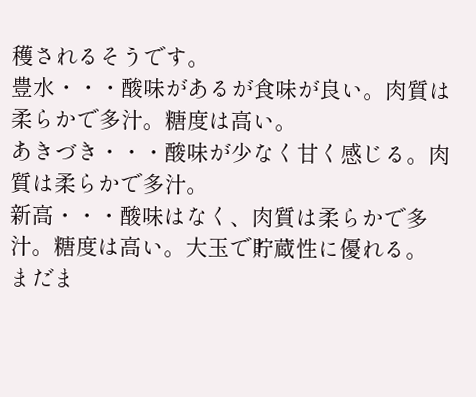穫されるそうです。
豊水・・・酸味があるが食味が良い。肉質は柔らかで多汁。糖度は高い。
あきづき・・・酸味が少なく甘く感じる。肉質は柔らかで多汁。
新高・・・酸味はなく、肉質は柔らかで多汁。糖度は高い。大玉で貯蔵性に優れる。
まだま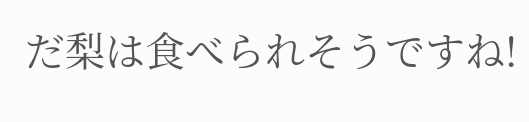だ梨は食べられそうですね!